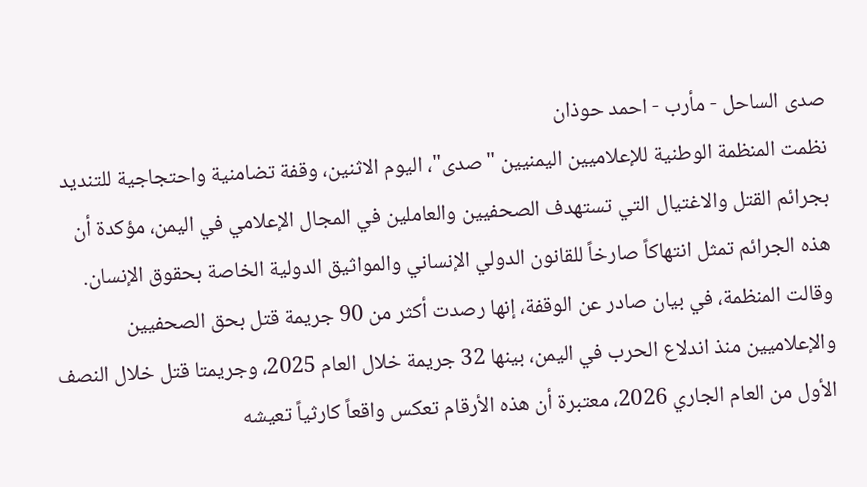صدى الساحل - مأرب - احمد حوذان
نظمت المنظمة الوطنية للإعلاميين اليمنيين "صدى"، اليوم الاثنين، وقفة تضامنية واحتجاجية للتنديد بجرائم القتل والاغتيال التي تستهدف الصحفيين والعاملين في المجال الإعلامي في اليمن، مؤكدة أن هذه الجرائم تمثل انتهاكاً صارخاً للقانون الدولي الإنساني والمواثيق الدولية الخاصة بحقوق الإنسان.
وقالت المنظمة، في بيان صادر عن الوقفة، إنها رصدت أكثر من 90 جريمة قتل بحق الصحفيين والإعلاميين منذ اندلاع الحرب في اليمن، بينها 32 جريمة خلال العام 2025، وجريمتا قتل خلال النصف الأول من العام الجاري 2026، معتبرة أن هذه الأرقام تعكس واقعاً كارثياً تعيشه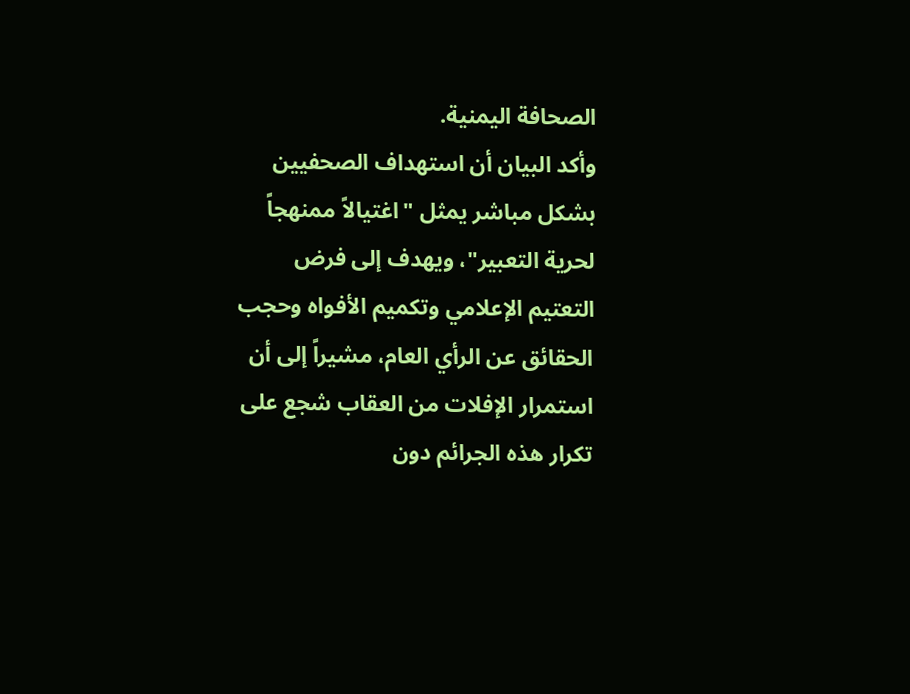الصحافة اليمنية.
وأكد البيان أن استهداف الصحفيين بشكل مباشر يمثل "اغتيالاً ممنهجاً لحرية التعبير"، ويهدف إلى فرض التعتيم الإعلامي وتكميم الأفواه وحجب الحقائق عن الرأي العام، مشيراً إلى أن استمرار الإفلات من العقاب شجع على تكرار هذه الجرائم دون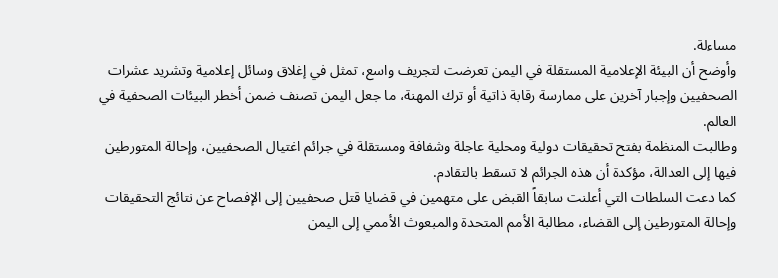مساءلة.
وأوضح أن البيئة الإعلامية المستقلة في اليمن تعرضت لتجريف واسع، تمثل في إغلاق وسائل إعلامية وتشريد عشرات الصحفيين وإجبار آخرين على ممارسة رقابة ذاتية أو ترك المهنة، ما جعل اليمن تصنف ضمن أخطر البيئات الصحفية في العالم.
وطالبت المنظمة بفتح تحقيقات دولية ومحلية عاجلة وشفافة ومستقلة في جرائم اغتيال الصحفيين، وإحالة المتورطين فيها إلى العدالة، مؤكدة أن هذه الجرائم لا تسقط بالتقادم.
كما دعت السلطات التي أعلنت سابقاً القبض على متهمين في قضايا قتل صحفيين إلى الإفصاح عن نتائج التحقيقات وإحالة المتورطين إلى القضاء، مطالبة الأمم المتحدة والمبعوث الأممي إلى اليمن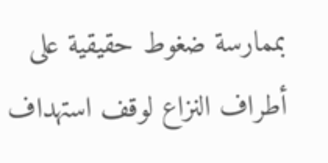بممارسة ضغوط حقيقية على أطراف النزاع لوقف استهداف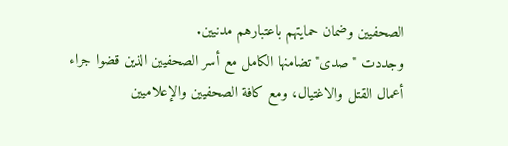الصحفيين وضمان حمايتهم باعتبارهم مدنيين.
وجددت "صدى" تضامنها الكامل مع أسر الصحفيين الذين قضوا جراء أعمال القتل والاغتيال، ومع كافة الصحفيين والإعلاميين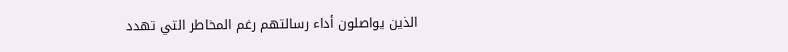الذين يواصلون أداء رسالتهم رغم المخاطر التي تهدد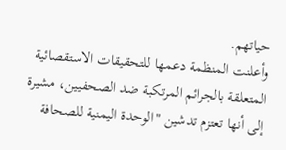حياتهم.
وأعلنت المنظمة دعمها للتحقيقات الاستقصائية المتعلقة بالجرائم المرتكبة ضد الصحفيين، مشيرة إلى أنها تعتزم تدشين "الوحدة اليمنية للصحافة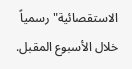الاستقصائية" رسمياً خلال الأسبوع المقبل.